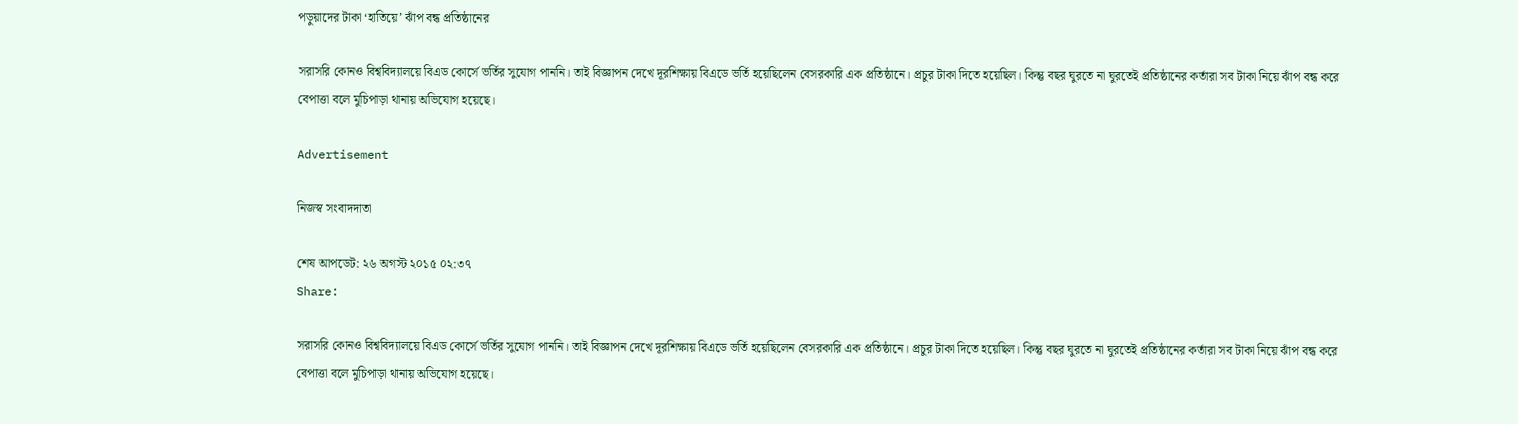পড়ুয়াদের টাকা ‘হাতিয়ে’ ঝাঁপ বন্ধ প্রতিষ্ঠানের

সরাসরি কোনও বিশ্ববিদ্যালয়ে বিএড কোর্সে ভর্তির সুযোগ পাননি। তাই বিজ্ঞাপন দেখে দূরশিক্ষায় বিএডে ভর্তি হয়েছিলেন বেসরকারি এক প্রতিষ্ঠানে। প্রচুর টাকা দিতে হয়েছিল। কিন্তু বছর ঘুরতে না ঘুরতেই প্রতিষ্ঠানের কর্তারা সব টাকা নিয়ে ঝাঁপ বন্ধ করে বেপাত্তা বলে মুচিপাড়া থানায় অভিযোগ হয়েছে।

Advertisement

নিজস্ব সংবাদদাতা

শেষ আপডেট: ২৬ অগস্ট ২০১৫ ০২:৩৭
Share:

সরাসরি কোনও বিশ্ববিদ্যালয়ে বিএড কোর্সে ভর্তির সুযোগ পাননি। তাই বিজ্ঞাপন দেখে দূরশিক্ষায় বিএডে ভর্তি হয়েছিলেন বেসরকারি এক প্রতিষ্ঠানে। প্রচুর টাকা দিতে হয়েছিল। কিন্তু বছর ঘুরতে না ঘুরতেই প্রতিষ্ঠানের কর্তারা সব টাকা নিয়ে ঝাঁপ বন্ধ করে বেপাত্তা বলে মুচিপাড়া থানায় অভিযোগ হয়েছে।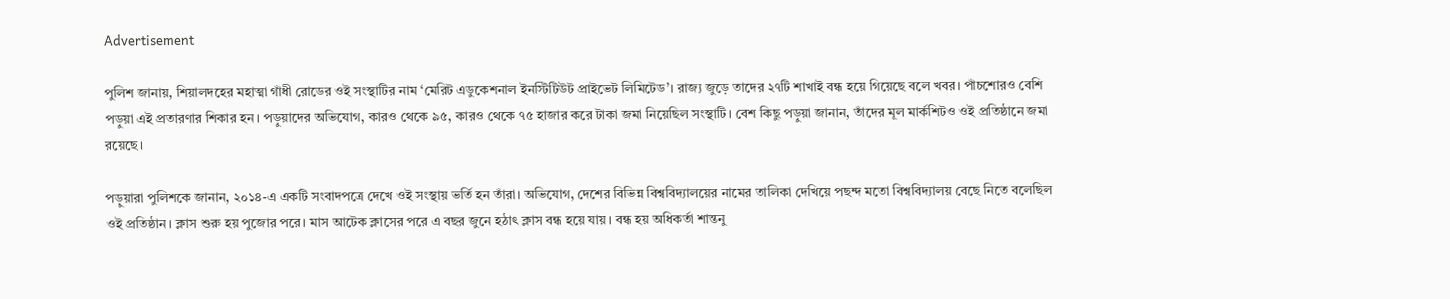Advertisement

পুলিশ জানায়, শিয়ালদহের মহাত্মা গাঁধী রোডের ওই সংস্থাটির নাম ‘মেরিট এডুকেশনাল ইনস্টিটিউট প্রাইভেট লিমিটেড’। রাজ্য জুড়ে তাদের ২৭টি শাখাই বন্ধ হয়ে গিয়েছে বলে খবর। পাঁচশোরও বেশি পড়ুয়া এই প্রতারণার শিকার হন। পড়ুয়াদের অভিযোগ, কারও থেকে ৯৫, কারও থেকে ৭৫ হাজার করে টাকা জমা নিয়েছিল সংস্থাটি। বেশ কিছু পড়ুয়া জানান, তাঁদের মূল মার্কশিটও ওই প্রতিষ্ঠানে জমা রয়েছে।

পড়ুয়ারা পুলিশকে জানান, ২০১৪-এ একটি সংবাদপত্রে দেখে ওই সংস্থায় ভর্তি হন তাঁরা। অভিযোগ, দেশের বিভিন্ন বিশ্ববিদ্যালয়ের নামের তালিকা দেখিয়ে পছন্দ মতো বিশ্ববিদ্যালয় বেছে নিতে বলেছিল ওই প্রতিষ্ঠান। ক্লাস শুরু হয় পুজোর পরে। মাস আটেক ক্লাসের পরে এ বছর জুনে হঠাৎ ক্লাস বন্ধ হয়ে যায়। বন্ধ হয় অধিকর্তা শান্তনু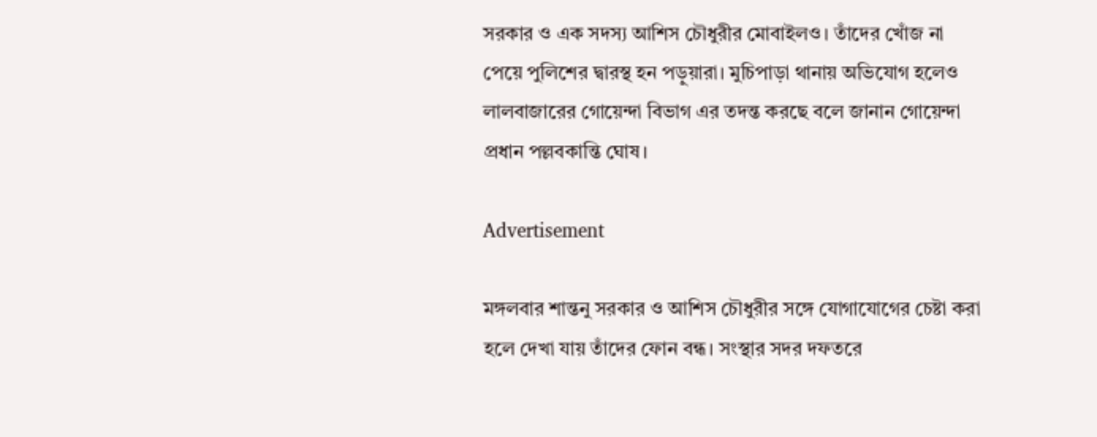সরকার ও এক সদস্য আশিস চৌধুরীর মোবাইলও। তাঁদের খোঁজ না পেয়ে পুলিশের দ্বারস্থ হন পড়ুয়ারা। মুচিপাড়া থানায় অভিযোগ হলেও লালবাজারের গোয়েন্দা বিভাগ এর তদন্ত করছে বলে জানান গোয়েন্দা প্রধান পল্লবকান্তি ঘোষ।

Advertisement

মঙ্গলবার শান্তনু সরকার ও আশিস চৌধুরীর সঙ্গে যোগাযোগের চেষ্টা করা হলে দেখা যায় তাঁদের ফোন বন্ধ। সংস্থার সদর দফতরে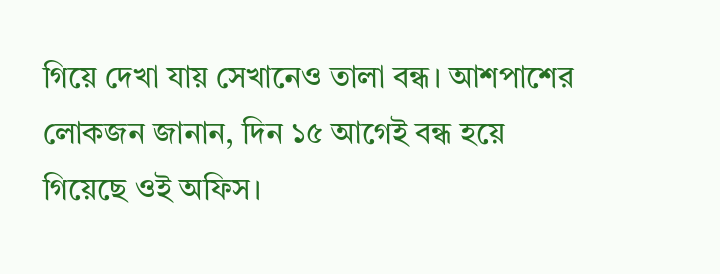গিয়ে দেখা যায় সেখানেও তালা বন্ধ। আশপাশের লোকজন জানান, দিন ১৫ আগেই বন্ধ হয়ে গিয়েছে ওই অফিস।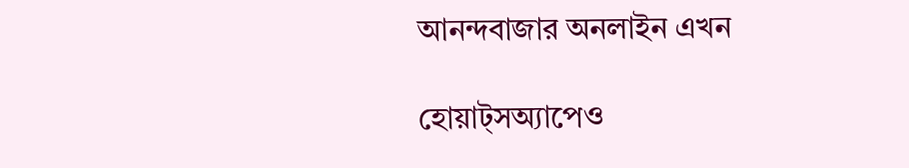আনন্দবাজার অনলাইন এখন

হোয়াট্‌সঅ্যাপেও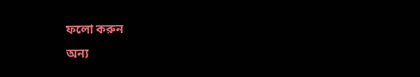ফলো করুন
অন্য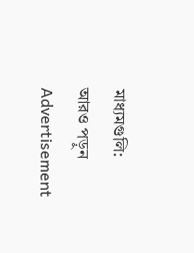মাধ্যমগুলি:
আরও পড়ুন
Advertisement